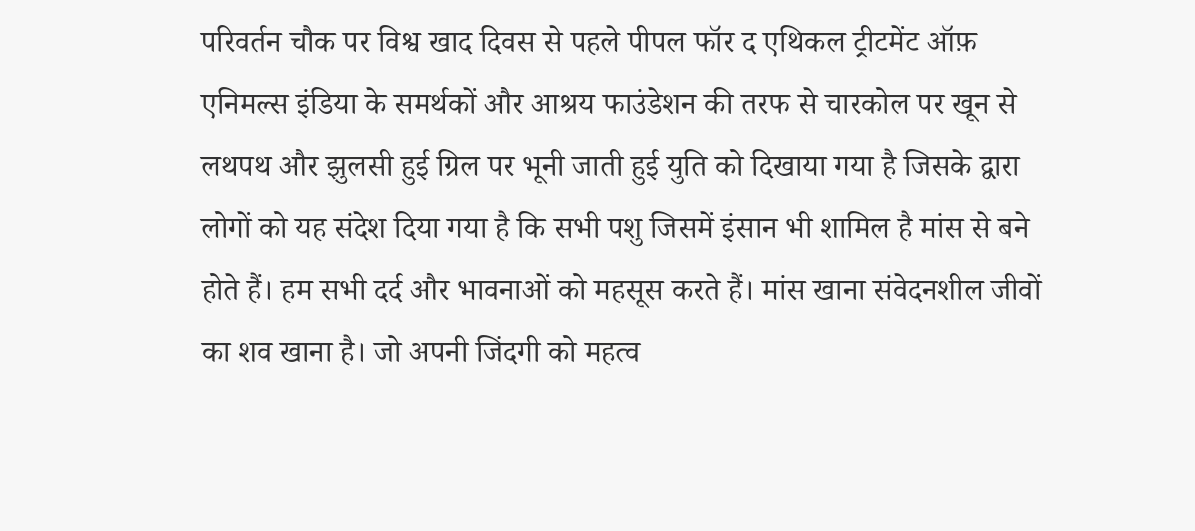परिवर्तन चौक पर विश्व खाद दिवस से पहले पीपल फॉर द एथिकल ट्रीटमेंट ऑफ़ एनिमल्स इंडिया के समर्थकों और आश्रय फाउंडेशन की तरफ से चारकोल पर खून से लथपथ और झुलसी हुई ग्रिल पर भूनी जाती हुई युति को दिखाया गया है जिसके द्वारा लोगों को यह संदेश दिया गया है कि सभी पशु जिसमें इंसान भी शामिल है मांस से बने होते हैं। हम सभी दर्द और भावनाओं को महसूस करते हैं। मांस खाना संवेदनशील जीवों का शव खाना है। जो अपनी जिंदगी को महत्व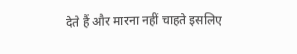देते हैं और मारना नहीं चाहते इसलिए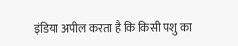इंडिया अपील करता है कि किसी पशु का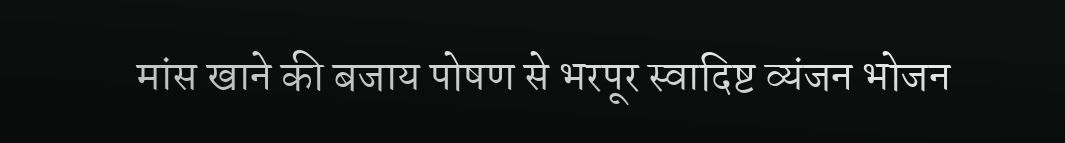मांस खाने की बजाय पोषण से भरपूर स्वादिष्ट व्यंजन भोजन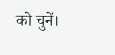को चुनें।